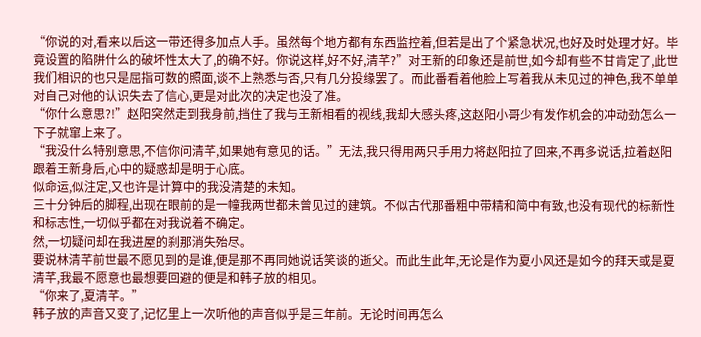“你说的对,看来以后这一带还得多加点人手。虽然每个地方都有东西监控着,但若是出了个紧急状况,也好及时处理才好。毕竟设置的陷阱什么的破坏性太大了,的确不好。你说这样,好不好,清芊?”对王新的印象还是前世,如今却有些不甘肯定了,此世我们相识的也只是屈指可数的照面,谈不上熟悉与否,只有几分投缘罢了。而此番看着他脸上写着我从未见过的神色,我不单单对自己对他的认识失去了信心,更是对此次的决定也没了准。
“你什么意思?!”赵阳突然走到我身前,挡住了我与王新相看的视线,我却大感头疼,这赵阳小哥少有发作机会的冲动劲怎么一下子就窜上来了。
“我没什么特别意思,不信你问清芊,如果她有意见的话。”无法,我只得用两只手用力将赵阳拉了回来,不再多说话,拉着赵阳跟着王新身后,心中的疑惑却是明于心底。
似命运,似注定,又也许是计算中的我没清楚的未知。
三十分钟后的脚程,出现在眼前的是一幢我两世都未曾见过的建筑。不似古代那番粗中带精和简中有致,也没有现代的标新性和标志性,一切似乎都在对我说着不确定。
然,一切疑问却在我进屋的刹那消失殆尽。
要说林清芊前世最不愿见到的是谁,便是那不再同她说话笑谈的逝父。而此生此年,无论是作为夏小风还是如今的拜天或是夏清芊,我最不愿意也最想要回避的便是和韩子放的相见。
“你来了,夏清芊。”
韩子放的声音又变了,记忆里上一次听他的声音似乎是三年前。无论时间再怎么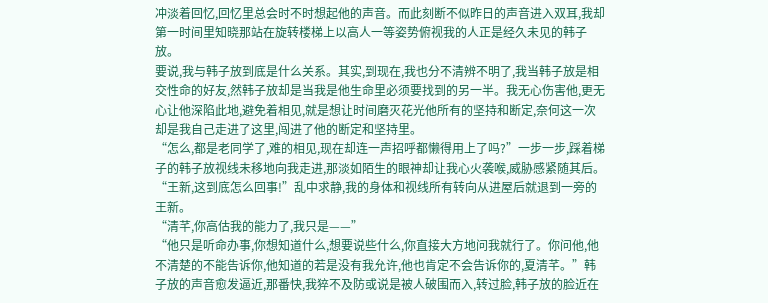冲淡着回忆,回忆里总会时不时想起他的声音。而此刻断不似昨日的声音进入双耳,我却第一时间里知晓那站在旋转楼梯上以高人一等姿势俯视我的人正是经久未见的韩子放。
要说,我与韩子放到底是什么关系。其实,到现在,我也分不清辨不明了,我当韩子放是相交性命的好友,然韩子放却是当我是他生命里必须要找到的另一半。我无心伤害他,更无心让他深陷此地,避免着相见,就是想让时间磨灭花光他所有的坚持和断定,奈何这一次却是我自己走进了这里,闯进了他的断定和坚持里。
“怎么,都是老同学了,难的相见,现在却连一声招呼都懒得用上了吗?”一步一步,踩着梯子的韩子放视线未移地向我走进,那淡如陌生的眼神却让我心火袭喉,威胁感紧随其后。
“王新,这到底怎么回事!”乱中求静,我的身体和视线所有转向从进屋后就退到一旁的王新。
“清芊,你高估我的能力了,我只是——”
“他只是听命办事,你想知道什么,想要说些什么,你直接大方地问我就行了。你问他,他不清楚的不能告诉你,他知道的若是没有我允许,他也肯定不会告诉你的,夏清芊。”韩子放的声音愈发逼近,那番快,我猝不及防或说是被人破围而入,转过脸,韩子放的脸近在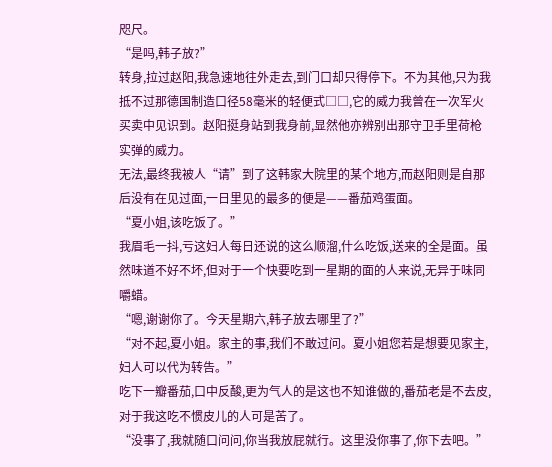咫尺。
“是吗,韩子放?”
转身,拉过赵阳,我急速地往外走去,到门口却只得停下。不为其他,只为我抵不过那德国制造口径58毫米的轻便式□□,它的威力我曾在一次军火买卖中见识到。赵阳挺身站到我身前,显然他亦辨别出那守卫手里荷枪实弹的威力。
无法,最终我被人“请”到了这韩家大院里的某个地方,而赵阳则是自那后没有在见过面,一日里见的最多的便是——番茄鸡蛋面。
“夏小姐,该吃饭了。”
我眉毛一抖,亏这妇人每日还说的这么顺溜,什么吃饭,送来的全是面。虽然味道不好不坏,但对于一个快要吃到一星期的面的人来说,无异于味同嚼蜡。
“嗯,谢谢你了。今天星期六,韩子放去哪里了?”
“对不起,夏小姐。家主的事,我们不敢过问。夏小姐您若是想要见家主,妇人可以代为转告。”
吃下一瓣番茄,口中反酸,更为气人的是这也不知谁做的,番茄老是不去皮,对于我这吃不惯皮儿的人可是苦了。
“没事了,我就随口问问,你当我放屁就行。这里没你事了,你下去吧。”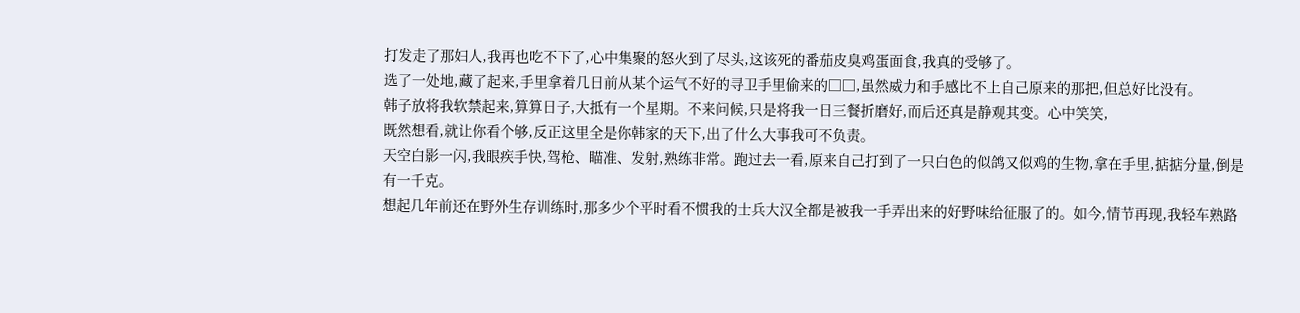打发走了那妇人,我再也吃不下了,心中集聚的怒火到了尽头,这该死的番茄皮臭鸡蛋面食,我真的受够了。
选了一处地,藏了起来,手里拿着几日前从某个运气不好的寻卫手里偷来的□□,虽然威力和手感比不上自己原来的那把,但总好比没有。
韩子放将我软禁起来,算算日子,大抵有一个星期。不来问候,只是将我一日三餐折磨好,而后还真是静观其变。心中笑笑,
既然想看,就让你看个够,反正这里全是你韩家的天下,出了什么大事我可不负责。
天空白影一闪,我眼疾手快,驾枪、瞄准、发射,熟练非常。跑过去一看,原来自己打到了一只白色的似鸽又似鸡的生物,拿在手里,掂掂分量,倒是有一千克。
想起几年前还在野外生存训练时,那多少个平时看不惯我的士兵大汉全都是被我一手弄出来的好野味给征服了的。如今,情节再现,我轻车熟路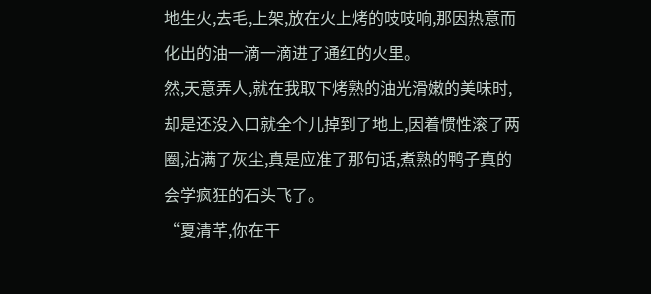地生火,去毛,上架,放在火上烤的吱吱响,那因热意而化出的油一滴一滴进了通红的火里。
然,天意弄人,就在我取下烤熟的油光滑嫩的美味时,却是还没入口就全个儿掉到了地上,因着惯性滚了两圈,沾满了灰尘,真是应准了那句话,煮熟的鸭子真的会学疯狂的石头飞了。
“夏清芊,你在干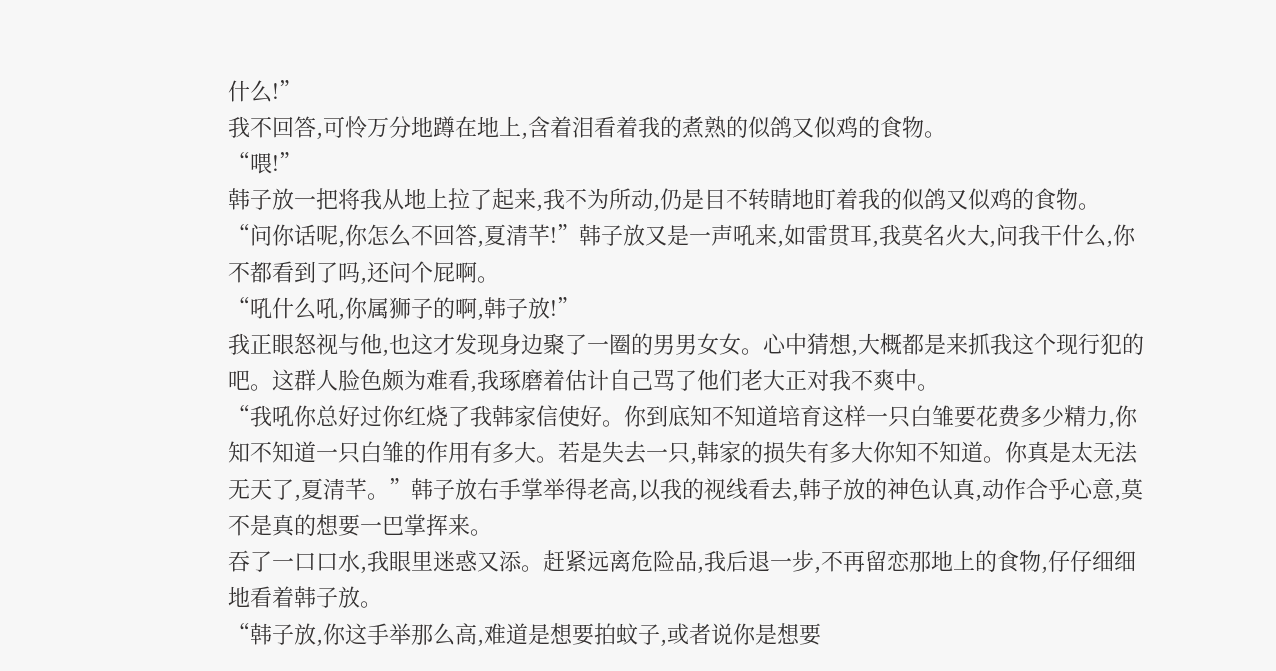什么!”
我不回答,可怜万分地蹲在地上,含着泪看着我的煮熟的似鸽又似鸡的食物。
“喂!”
韩子放一把将我从地上拉了起来,我不为所动,仍是目不转睛地盯着我的似鸽又似鸡的食物。
“问你话呢,你怎么不回答,夏清芊!”韩子放又是一声吼来,如雷贯耳,我莫名火大,问我干什么,你不都看到了吗,还问个屁啊。
“吼什么吼,你属狮子的啊,韩子放!”
我正眼怒视与他,也这才发现身边聚了一圈的男男女女。心中猜想,大概都是来抓我这个现行犯的吧。这群人脸色颇为难看,我琢磨着估计自己骂了他们老大正对我不爽中。
“我吼你总好过你红烧了我韩家信使好。你到底知不知道培育这样一只白雏要花费多少精力,你知不知道一只白雏的作用有多大。若是失去一只,韩家的损失有多大你知不知道。你真是太无法无天了,夏清芊。”韩子放右手掌举得老高,以我的视线看去,韩子放的神色认真,动作合乎心意,莫不是真的想要一巴掌挥来。
吞了一口口水,我眼里迷惑又添。赶紧远离危险品,我后退一步,不再留恋那地上的食物,仔仔细细地看着韩子放。
“韩子放,你这手举那么高,难道是想要拍蚊子,或者说你是想要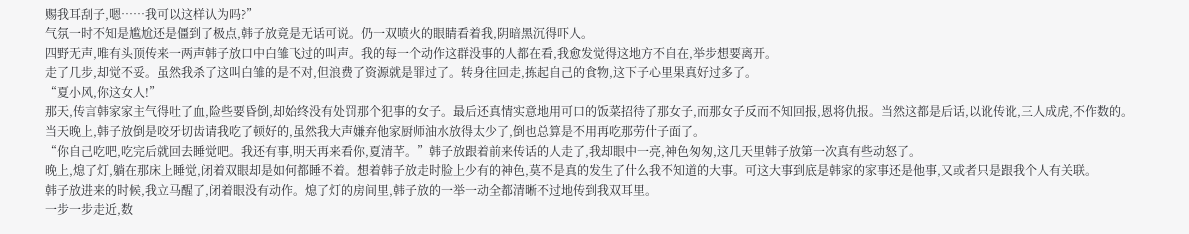赐我耳刮子,嗯……我可以这样认为吗?”
气氛一时不知是尴尬还是僵到了极点,韩子放竟是无话可说。仍一双喷火的眼睛看着我,阴暗黑沉得吓人。
四野无声,唯有头顶传来一两声韩子放口中白雏飞过的叫声。我的每一个动作这群没事的人都在看,我愈发觉得这地方不自在,举步想要离开。
走了几步,却觉不妥。虽然我杀了这叫白雏的是不对,但浪费了资源就是罪过了。转身往回走,拣起自己的食物,这下子心里果真好过多了。
“夏小风,你这女人!”
那天,传言韩家家主气得吐了血,险些要昏倒,却始终没有处罚那个犯事的女子。最后还真情实意地用可口的饭菜招待了那女子,而那女子反而不知回报,恩将仇报。当然这都是后话,以讹传讹,三人成虎,不作数的。
当天晚上,韩子放倒是咬牙切齿请我吃了顿好的,虽然我大声嫌弃他家厨师油水放得太少了,倒也总算是不用再吃那劳什子面了。
“你自己吃吧,吃完后就回去睡觉吧。我还有事,明天再来看你,夏清芊。”韩子放跟着前来传话的人走了,我却眼中一亮,神色匆匆,这几天里韩子放第一次真有些动怒了。
晚上,熄了灯,躺在那床上睡觉,闭着双眼却是如何都睡不着。想着韩子放走时脸上少有的神色,莫不是真的发生了什么我不知道的大事。可这大事到底是韩家的家事还是他事,又或者只是跟我个人有关联。
韩子放进来的时候,我立马醒了,闭着眼没有动作。熄了灯的房间里,韩子放的一举一动全都清晰不过地传到我双耳里。
一步一步走近,数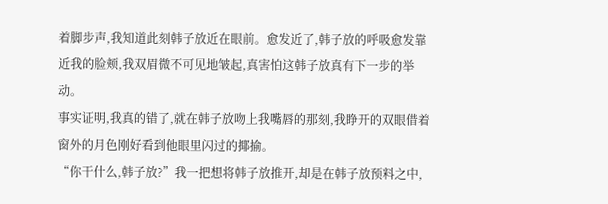着脚步声,我知道此刻韩子放近在眼前。愈发近了,韩子放的呼吸愈发靠近我的脸颊,我双眉微不可见地皱起,真害怕这韩子放真有下一步的举动。
事实证明,我真的错了,就在韩子放吻上我嘴唇的那刻,我睁开的双眼借着窗外的月色刚好看到他眼里闪过的揶揄。
“你干什么,韩子放?”我一把想将韩子放推开,却是在韩子放预料之中,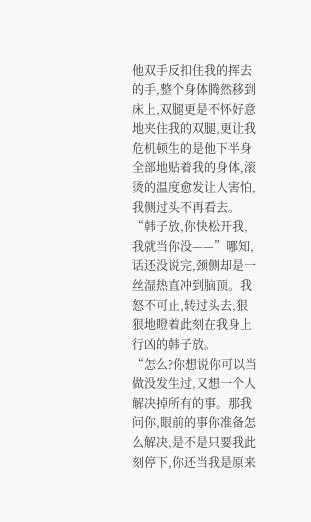他双手反扣住我的挥去的手,整个身体腾然移到床上,双腿更是不怀好意地夹住我的双腿,更让我危机顿生的是他下半身全部地贴着我的身体,滚烫的温度愈发让人害怕,我侧过头不再看去。
“韩子放,你快松开我,我就当你没——”哪知,话还没说完,颈侧却是一丝湿热直冲到脑顶。我怒不可止,转过头去,狠狠地瞪着此刻在我身上行凶的韩子放。
“怎么?你想说你可以当做没发生过,又想一个人解决掉所有的事。那我问你,眼前的事你准备怎么解决,是不是只要我此刻停下,你还当我是原来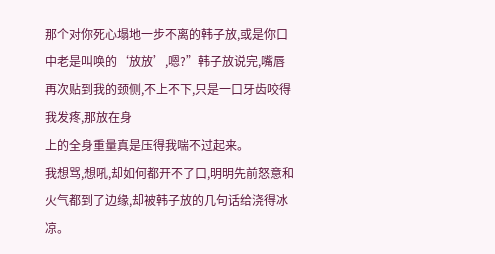那个对你死心塌地一步不离的韩子放,或是你口中老是叫唤的‘放放’,嗯?”韩子放说完,嘴唇再次贴到我的颈侧,不上不下,只是一口牙齿咬得我发疼,那放在身
上的全身重量真是压得我喘不过起来。
我想骂,想吼,却如何都开不了口,明明先前怒意和火气都到了边缘,却被韩子放的几句话给浇得冰凉。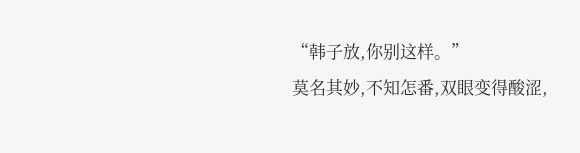“韩子放,你别这样。”
莫名其妙,不知怎番,双眼变得酸涩,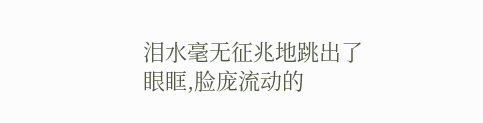泪水毫无征兆地跳出了眼眶,脸庞流动的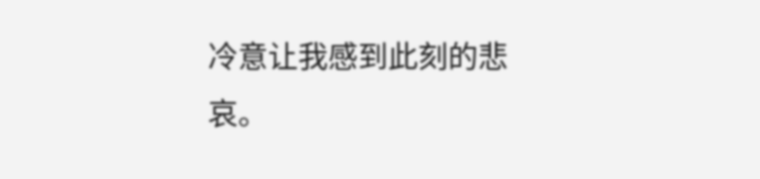冷意让我感到此刻的悲哀。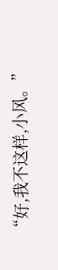“好,我不这样,小风。”